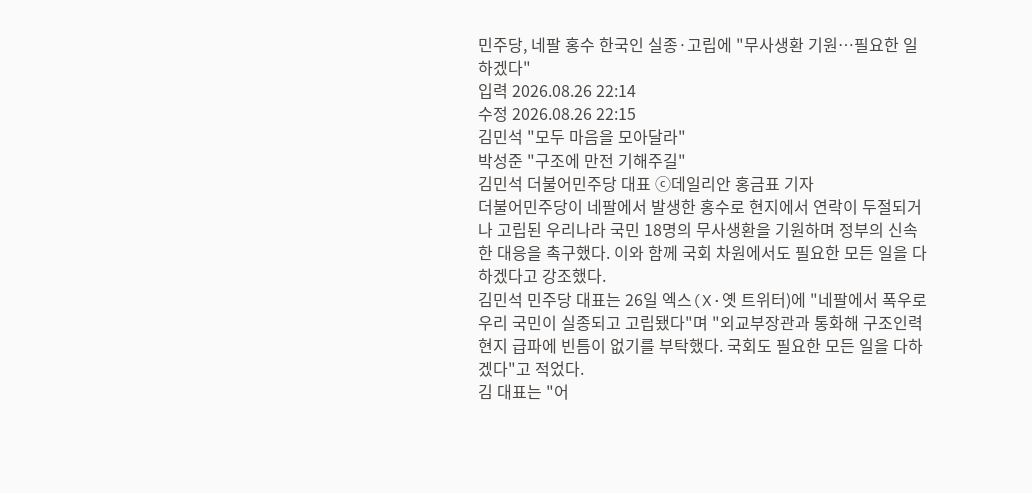민주당, 네팔 홍수 한국인 실종·고립에 "무사생환 기원…필요한 일 하겠다"
입력 2026.08.26 22:14
수정 2026.08.26 22:15
김민석 "모두 마음을 모아달라"
박성준 "구조에 만전 기해주길"
김민석 더불어민주당 대표 ⓒ데일리안 홍금표 기자
더불어민주당이 네팔에서 발생한 홍수로 현지에서 연락이 두절되거나 고립된 우리나라 국민 18명의 무사생환을 기원하며 정부의 신속한 대응을 촉구했다. 이와 함께 국회 차원에서도 필요한 모든 일을 다 하겠다고 강조했다.
김민석 민주당 대표는 26일 엑스(X·옛 트위터)에 "네팔에서 폭우로 우리 국민이 실종되고 고립됐다"며 "외교부장관과 통화해 구조인력 현지 급파에 빈틈이 없기를 부탁했다. 국회도 필요한 모든 일을 다하겠다"고 적었다.
김 대표는 "어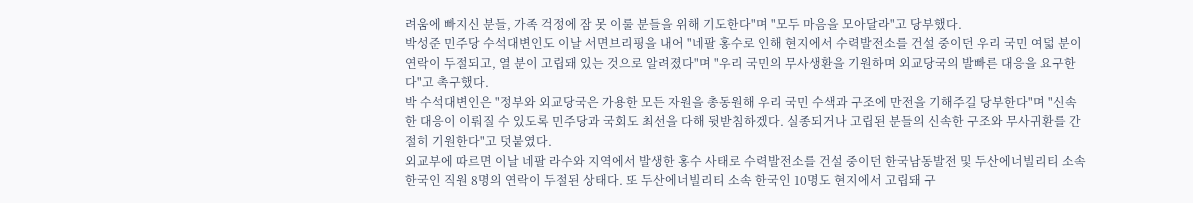려움에 빠지신 분들, 가족 걱정에 잠 못 이룰 분들을 위해 기도한다"며 "모두 마음을 모아달라"고 당부했다.
박성준 민주당 수석대변인도 이날 서면브리핑을 내어 "네팔 홍수로 인해 현지에서 수력발전소를 건설 중이던 우리 국민 여덟 분이 연락이 두절되고, 열 분이 고립돼 있는 것으로 알려졌다"며 "우리 국민의 무사생환을 기원하며 외교당국의 발빠른 대응을 요구한다"고 촉구했다.
박 수석대변인은 "정부와 외교당국은 가용한 모든 자원을 총동원해 우리 국민 수색과 구조에 만전을 기해주길 당부한다"며 "신속한 대응이 이뤄질 수 있도록 민주당과 국회도 최선을 다해 뒷받침하겠다. 실종되거나 고립된 분들의 신속한 구조와 무사귀환를 간절히 기원한다"고 덧붙였다.
외교부에 따르면 이날 네팔 라수와 지역에서 발생한 홍수 사태로 수력발전소를 건설 중이던 한국남동발전 및 두산에너빌리티 소속 한국인 직원 8명의 연락이 두절된 상태다. 또 두산에너빌리티 소속 한국인 10명도 현지에서 고립돼 구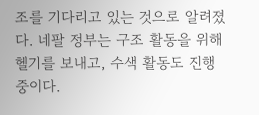조를 기다리고 있는 것으로 알려졌다. 네팔 정부는 구조 활동을 위해 헬기를 보내고, 수색 활동도 진행 중이다.